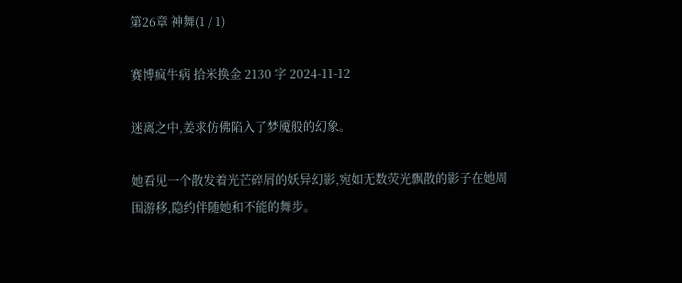第26章 神舞(1 / 1)

赛博疯牛病 拾米换金 2130 字 2024-11-12

迷离之中,姜求仿佛陷入了梦魇般的幻象。

她看见一个散发着光芒碎屑的妖异幻影,宛如无数荧光飘散的影子在她周围游移,隐约伴随她和不能的舞步。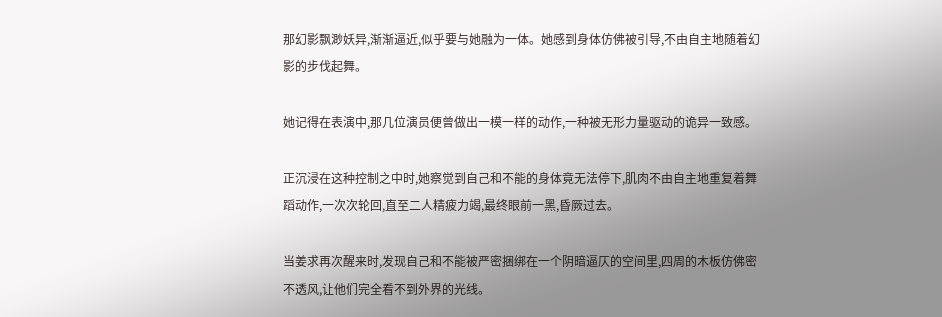那幻影飘渺妖异,渐渐逼近,似乎要与她融为一体。她感到身体仿佛被引导,不由自主地随着幻影的步伐起舞。

她记得在表演中,那几位演员便曾做出一模一样的动作,一种被无形力量驱动的诡异一致感。

正沉浸在这种控制之中时,她察觉到自己和不能的身体竟无法停下,肌肉不由自主地重复着舞蹈动作,一次次轮回,直至二人精疲力竭,最终眼前一黑,昏厥过去。

当姜求再次醒来时,发现自己和不能被严密捆绑在一个阴暗逼仄的空间里,四周的木板仿佛密不透风,让他们完全看不到外界的光线。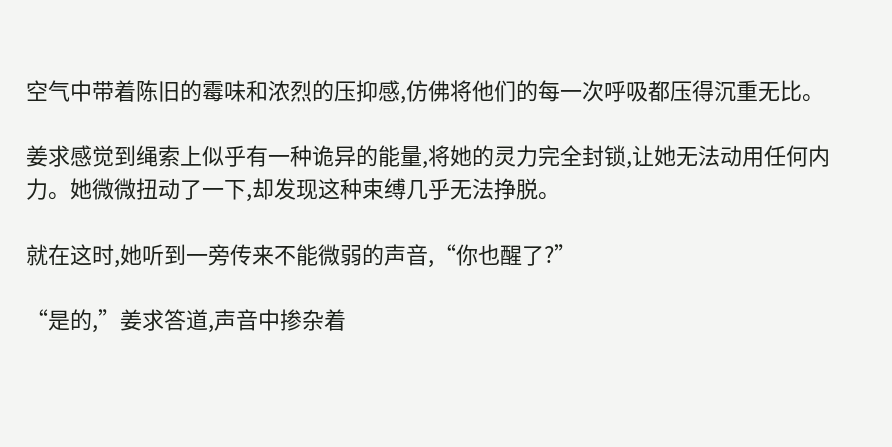空气中带着陈旧的霉味和浓烈的压抑感,仿佛将他们的每一次呼吸都压得沉重无比。

姜求感觉到绳索上似乎有一种诡异的能量,将她的灵力完全封锁,让她无法动用任何内力。她微微扭动了一下,却发现这种束缚几乎无法挣脱。

就在这时,她听到一旁传来不能微弱的声音,“你也醒了?”

“是的,”姜求答道,声音中掺杂着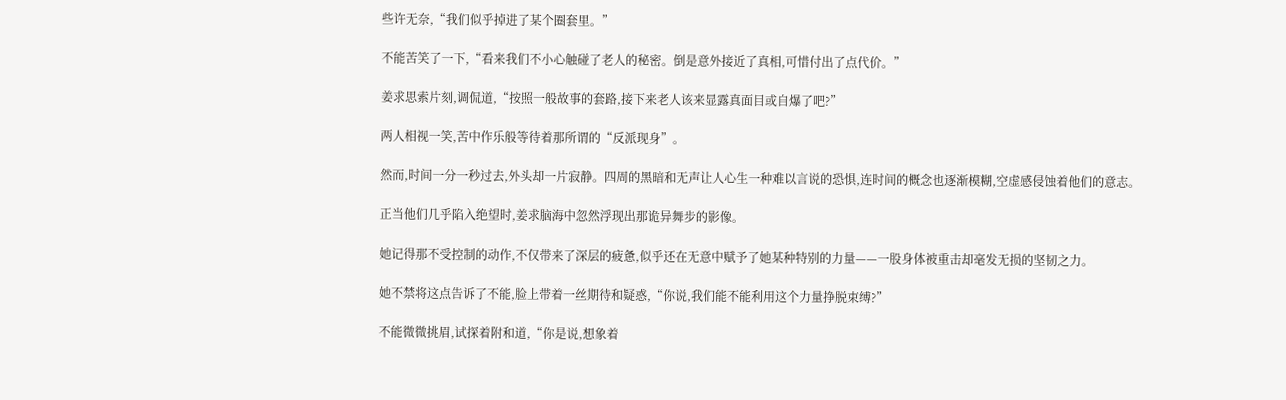些许无奈,“我们似乎掉进了某个圈套里。”

不能苦笑了一下,“看来我们不小心触碰了老人的秘密。倒是意外接近了真相,可惜付出了点代价。”

姜求思索片刻,调侃道,“按照一般故事的套路,接下来老人该来显露真面目或自爆了吧?”

两人相视一笑,苦中作乐般等待着那所谓的“反派现身”。

然而,时间一分一秒过去,外头却一片寂静。四周的黑暗和无声让人心生一种难以言说的恐惧,连时间的概念也逐渐模糊,空虚感侵蚀着他们的意志。

正当他们几乎陷入绝望时,姜求脑海中忽然浮现出那诡异舞步的影像。

她记得那不受控制的动作,不仅带来了深层的疲惫,似乎还在无意中赋予了她某种特别的力量——一股身体被重击却毫发无损的坚韧之力。

她不禁将这点告诉了不能,脸上带着一丝期待和疑惑,“你说,我们能不能利用这个力量挣脱束缚?”

不能微微挑眉,试探着附和道,“你是说,想象着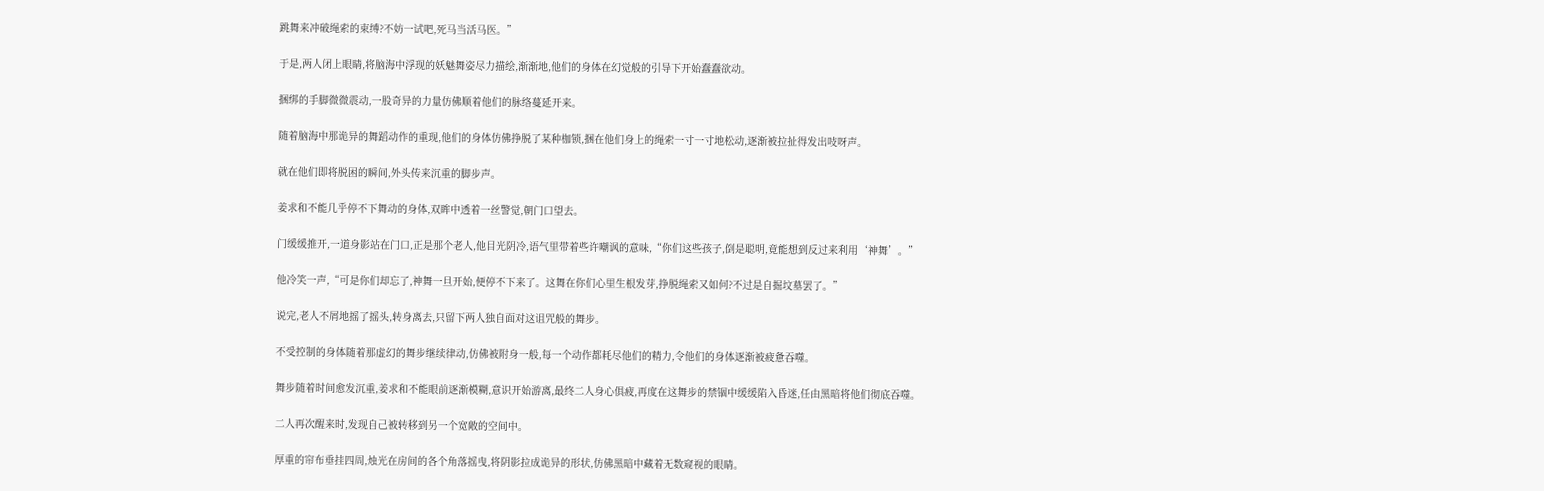跳舞来冲破绳索的束缚?不妨一试吧,死马当活马医。”

于是,两人闭上眼睛,将脑海中浮现的妖魅舞姿尽力描绘,渐渐地,他们的身体在幻觉般的引导下开始蠢蠢欲动。

捆绑的手脚微微震动,一股奇异的力量仿佛顺着他们的脉络蔓延开来。

随着脑海中那诡异的舞蹈动作的重现,他们的身体仿佛挣脱了某种枷锁,捆在他们身上的绳索一寸一寸地松动,逐渐被拉扯得发出吱呀声。

就在他们即将脱困的瞬间,外头传来沉重的脚步声。

姜求和不能几乎停不下舞动的身体,双眸中透着一丝警觉,朝门口望去。

门缓缓推开,一道身影站在门口,正是那个老人,他目光阴冷,语气里带着些许嘲讽的意味,“你们这些孩子,倒是聪明,竟能想到反过来利用‘神舞’。”

他冷笑一声,“可是你们却忘了,神舞一旦开始,便停不下来了。这舞在你们心里生根发芽,挣脱绳索又如何?不过是自掘坟墓罢了。”

说完,老人不屑地摇了摇头,转身离去,只留下两人独自面对这诅咒般的舞步。

不受控制的身体随着那虚幻的舞步继续律动,仿佛被附身一般,每一个动作都耗尽他们的精力,令他们的身体逐渐被疲惫吞噬。

舞步随着时间愈发沉重,姜求和不能眼前逐渐模糊,意识开始游离,最终二人身心俱疲,再度在这舞步的禁锢中缓缓陷入昏迷,任由黑暗将他们彻底吞噬。

二人再次醒来时,发现自己被转移到另一个宽敞的空间中。

厚重的帘布垂挂四周,烛光在房间的各个角落摇曳,将阴影拉成诡异的形状,仿佛黑暗中藏着无数窥视的眼睛。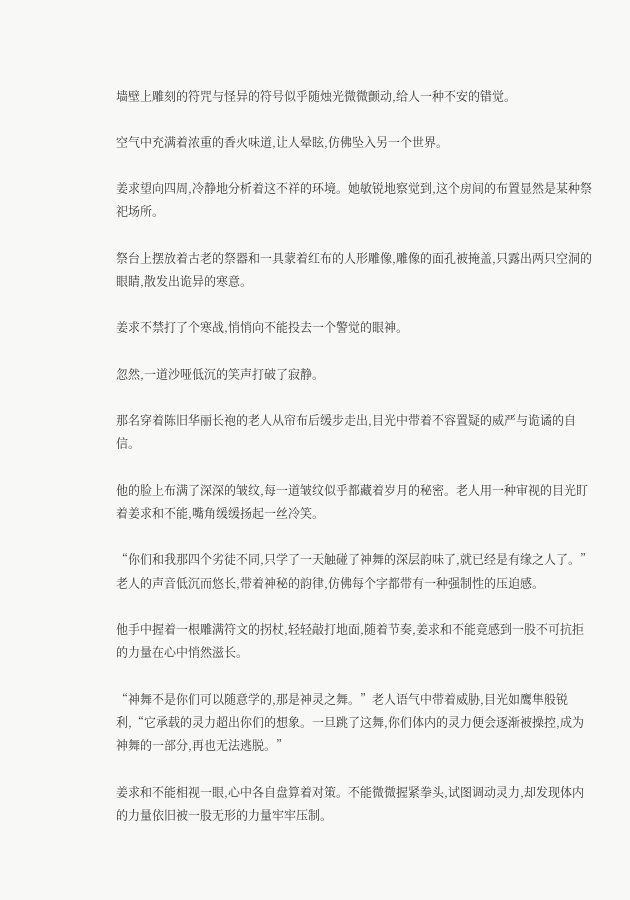墙壁上雕刻的符咒与怪异的符号似乎随烛光微微颤动,给人一种不安的错觉。

空气中充满着浓重的香火味道,让人晕眩,仿佛坠入另一个世界。

姜求望向四周,冷静地分析着这不祥的环境。她敏锐地察觉到,这个房间的布置显然是某种祭祀场所。

祭台上摆放着古老的祭器和一具蒙着红布的人形雕像,雕像的面孔被掩盖,只露出两只空洞的眼睛,散发出诡异的寒意。

姜求不禁打了个寒战,悄悄向不能投去一个警觉的眼神。

忽然,一道沙哑低沉的笑声打破了寂静。

那名穿着陈旧华丽长袍的老人从帘布后缓步走出,目光中带着不容置疑的威严与诡谲的自信。

他的脸上布满了深深的皱纹,每一道皱纹似乎都藏着岁月的秘密。老人用一种审视的目光盯着姜求和不能,嘴角缓缓扬起一丝冷笑。

“你们和我那四个劣徒不同,只学了一天触碰了神舞的深层韵味了,就已经是有缘之人了。”老人的声音低沉而悠长,带着神秘的韵律,仿佛每个字都带有一种强制性的压迫感。

他手中握着一根雕满符文的拐杖,轻轻敲打地面,随着节奏,姜求和不能竟感到一股不可抗拒的力量在心中悄然滋长。

“神舞不是你们可以随意学的,那是神灵之舞。”老人语气中带着威胁,目光如鹰隼般锐利,“它承载的灵力超出你们的想象。一旦跳了这舞,你们体内的灵力便会逐渐被操控,成为神舞的一部分,再也无法逃脱。”

姜求和不能相视一眼,心中各自盘算着对策。不能微微握紧拳头,试图调动灵力,却发现体内的力量依旧被一股无形的力量牢牢压制。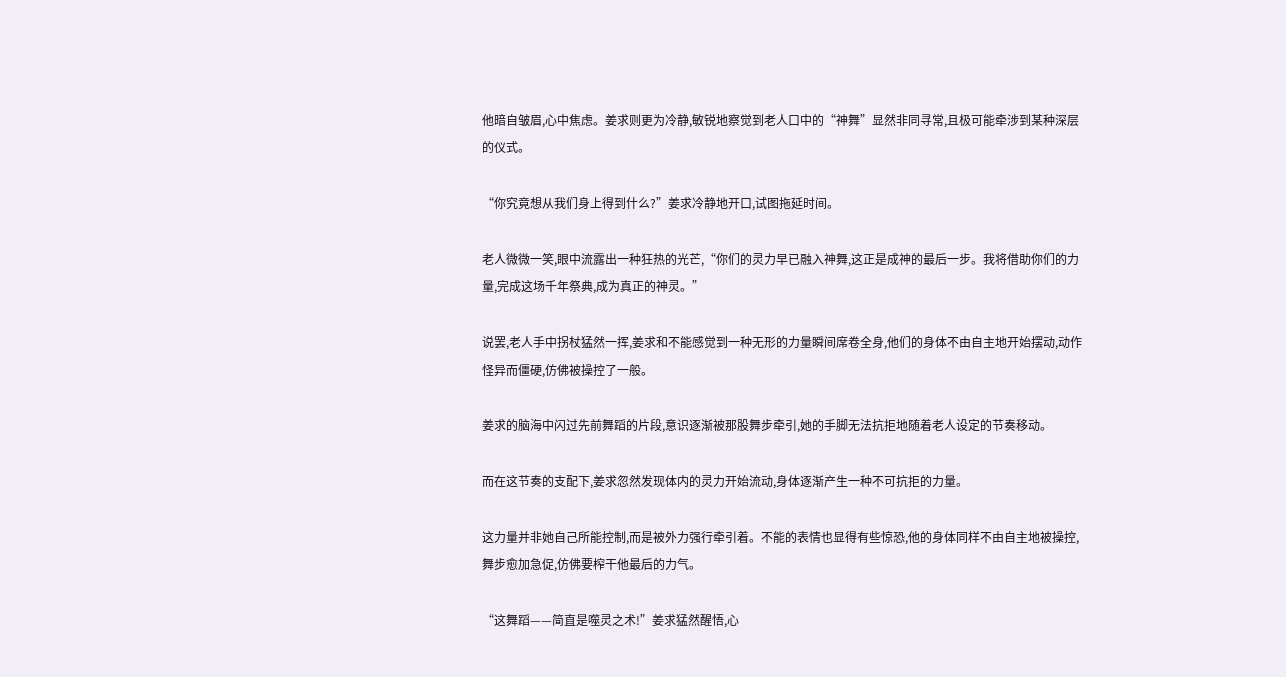他暗自皱眉,心中焦虑。姜求则更为冷静,敏锐地察觉到老人口中的“神舞”显然非同寻常,且极可能牵涉到某种深层的仪式。

“你究竟想从我们身上得到什么?”姜求冷静地开口,试图拖延时间。

老人微微一笑,眼中流露出一种狂热的光芒,“你们的灵力早已融入神舞,这正是成神的最后一步。我将借助你们的力量,完成这场千年祭典,成为真正的神灵。”

说罢,老人手中拐杖猛然一挥,姜求和不能感觉到一种无形的力量瞬间席卷全身,他们的身体不由自主地开始摆动,动作怪异而僵硬,仿佛被操控了一般。

姜求的脑海中闪过先前舞蹈的片段,意识逐渐被那股舞步牵引,她的手脚无法抗拒地随着老人设定的节奏移动。

而在这节奏的支配下,姜求忽然发现体内的灵力开始流动,身体逐渐产生一种不可抗拒的力量。

这力量并非她自己所能控制,而是被外力强行牵引着。不能的表情也显得有些惊恐,他的身体同样不由自主地被操控,舞步愈加急促,仿佛要榨干他最后的力气。

“这舞蹈——简直是噬灵之术!”姜求猛然醒悟,心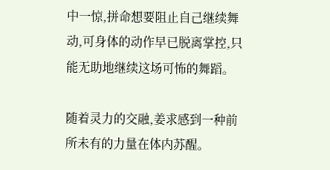中一惊,拼命想要阻止自己继续舞动,可身体的动作早已脱离掌控,只能无助地继续这场可怖的舞蹈。

随着灵力的交融,姜求感到一种前所未有的力量在体内苏醒。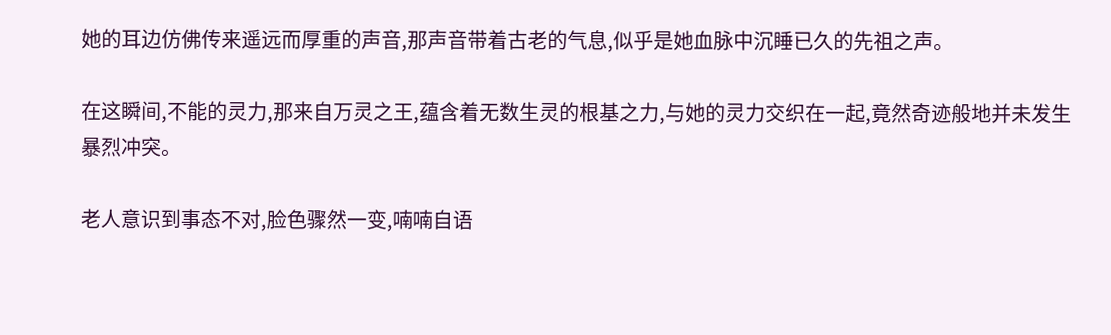她的耳边仿佛传来遥远而厚重的声音,那声音带着古老的气息,似乎是她血脉中沉睡已久的先祖之声。

在这瞬间,不能的灵力,那来自万灵之王,蕴含着无数生灵的根基之力,与她的灵力交织在一起,竟然奇迹般地并未发生暴烈冲突。

老人意识到事态不对,脸色骤然一变,喃喃自语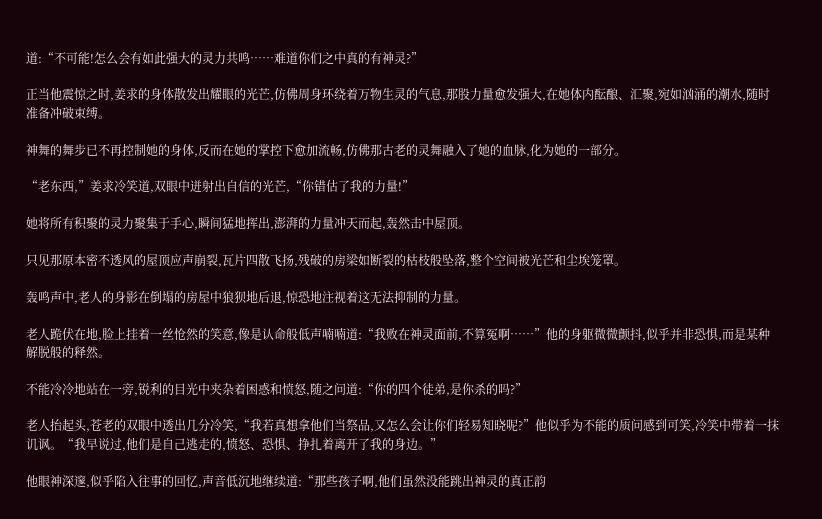道:“不可能!怎么会有如此强大的灵力共鸣……难道你们之中真的有神灵?”

正当他震惊之时,姜求的身体散发出耀眼的光芒,仿佛周身环绕着万物生灵的气息,那股力量愈发强大,在她体内酝酿、汇聚,宛如汹涌的潮水,随时准备冲破束缚。

神舞的舞步已不再控制她的身体,反而在她的掌控下愈加流畅,仿佛那古老的灵舞融入了她的血脉,化为她的一部分。

“老东西,”姜求冷笑道,双眼中迸射出自信的光芒,“你错估了我的力量!”

她将所有积聚的灵力聚集于手心,瞬间猛地挥出,澎湃的力量冲天而起,轰然击中屋顶。

只见那原本密不透风的屋顶应声崩裂,瓦片四散飞扬,残破的房梁如断裂的枯枝般坠落,整个空间被光芒和尘埃笼罩。

轰鸣声中,老人的身影在倒塌的房屋中狼狈地后退,惊恐地注视着这无法抑制的力量。

老人跪伏在地,脸上挂着一丝怆然的笑意,像是认命般低声喃喃道:“我败在神灵面前,不算冤啊……”他的身躯微微颤抖,似乎并非恐惧,而是某种解脱般的释然。

不能冷冷地站在一旁,锐利的目光中夹杂着困惑和愤怒,随之问道:“你的四个徒弟,是你杀的吗?”

老人抬起头,苍老的双眼中透出几分冷笑,“我若真想拿他们当祭品,又怎么会让你们轻易知晓呢?”他似乎为不能的质问感到可笑,冷笑中带着一抹讥讽。“我早说过,他们是自己逃走的,愤怒、恐惧、挣扎着离开了我的身边。”

他眼神深邃,似乎陷入往事的回忆,声音低沉地继续道:“那些孩子啊,他们虽然没能跳出神灵的真正韵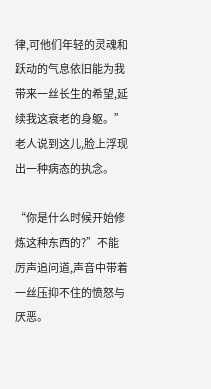律,可他们年轻的灵魂和跃动的气息依旧能为我带来一丝长生的希望,延续我这衰老的身躯。”老人说到这儿,脸上浮现出一种病态的执念。

“你是什么时候开始修炼这种东西的?”不能厉声追问道,声音中带着一丝压抑不住的愤怒与厌恶。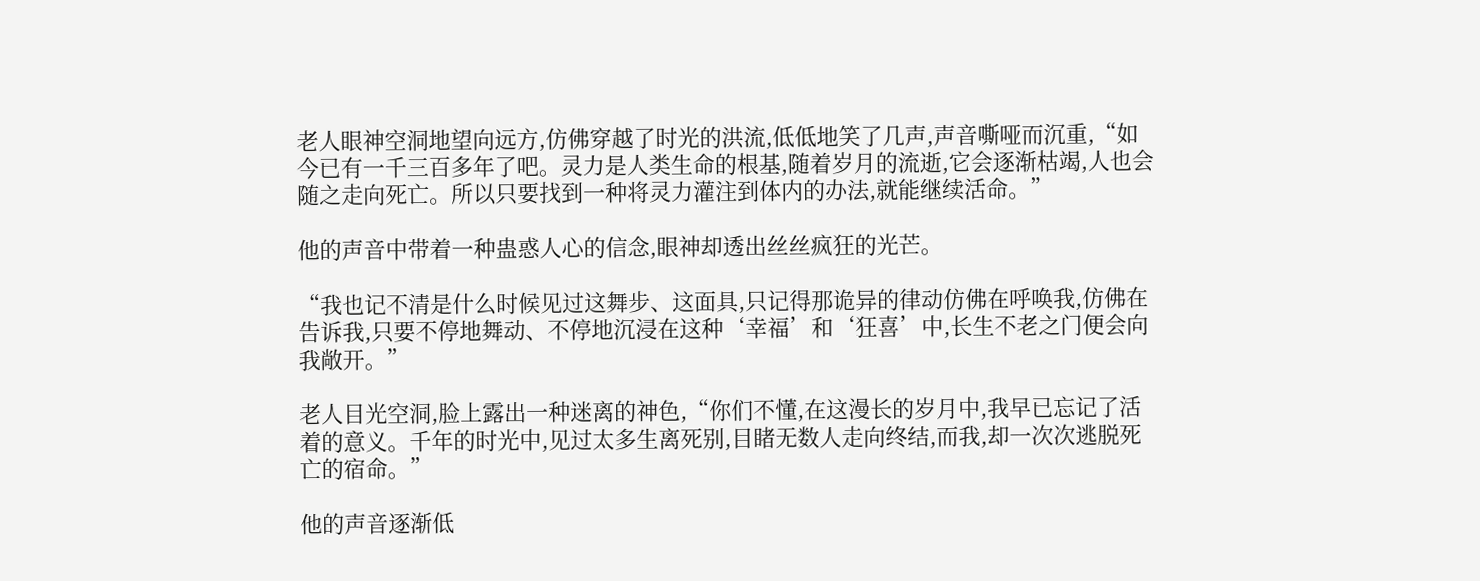老人眼神空洞地望向远方,仿佛穿越了时光的洪流,低低地笑了几声,声音嘶哑而沉重,“如今已有一千三百多年了吧。灵力是人类生命的根基,随着岁月的流逝,它会逐渐枯竭,人也会随之走向死亡。所以只要找到一种将灵力灌注到体内的办法,就能继续活命。”

他的声音中带着一种蛊惑人心的信念,眼神却透出丝丝疯狂的光芒。

“我也记不清是什么时候见过这舞步、这面具,只记得那诡异的律动仿佛在呼唤我,仿佛在告诉我,只要不停地舞动、不停地沉浸在这种‘幸福’和‘狂喜’中,长生不老之门便会向我敞开。”

老人目光空洞,脸上露出一种迷离的神色,“你们不懂,在这漫长的岁月中,我早已忘记了活着的意义。千年的时光中,见过太多生离死别,目睹无数人走向终结,而我,却一次次逃脱死亡的宿命。”

他的声音逐渐低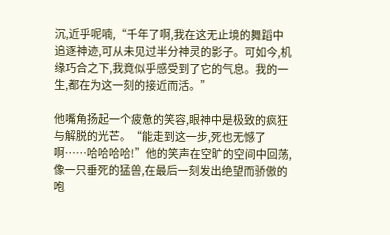沉,近乎呢喃,“千年了啊,我在这无止境的舞蹈中追逐神迹,可从未见过半分神灵的影子。可如今,机缘巧合之下,我竟似乎感受到了它的气息。我的一生,都在为这一刻的接近而活。”

他嘴角扬起一个疲惫的笑容,眼神中是极致的疯狂与解脱的光芒。“能走到这一步,死也无憾了啊……哈哈哈哈!”他的笑声在空旷的空间中回荡,像一只垂死的猛兽,在最后一刻发出绝望而骄傲的咆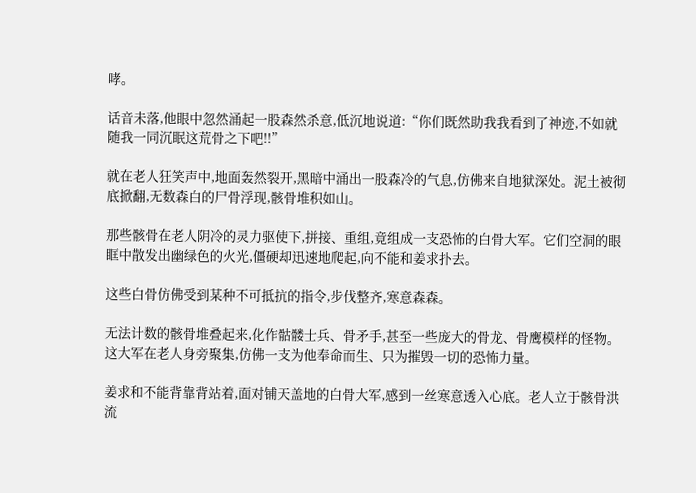哮。

话音未落,他眼中忽然涌起一股森然杀意,低沉地说道:“你们既然助我我看到了神迹,不如就随我一同沉眠这荒骨之下吧!!”

就在老人狂笑声中,地面轰然裂开,黑暗中涌出一股森冷的气息,仿佛来自地狱深处。泥土被彻底掀翻,无数森白的尸骨浮现,骸骨堆积如山。

那些骸骨在老人阴冷的灵力驱使下,拼接、重组,竟组成一支恐怖的白骨大军。它们空洞的眼眶中散发出幽绿色的火光,僵硬却迅速地爬起,向不能和姜求扑去。

这些白骨仿佛受到某种不可抵抗的指令,步伐整齐,寒意森森。

无法计数的骸骨堆叠起来,化作骷髅士兵、骨矛手,甚至一些庞大的骨龙、骨鹰模样的怪物。这大军在老人身旁聚集,仿佛一支为他奉命而生、只为摧毁一切的恐怖力量。

姜求和不能背靠背站着,面对铺天盖地的白骨大军,感到一丝寒意透入心底。老人立于骸骨洪流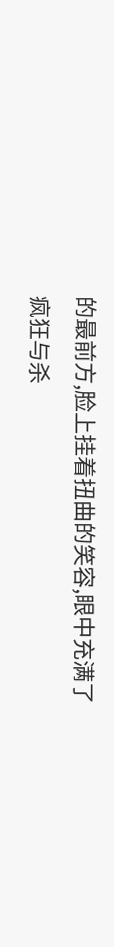的最前方,脸上挂着扭曲的笑容,眼中充满了疯狂与杀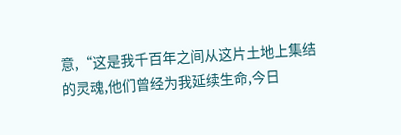意,“这是我千百年之间从这片土地上集结的灵魂,他们曾经为我延续生命,今日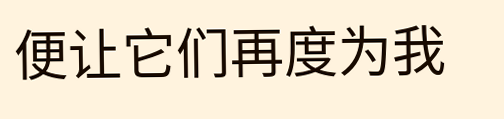便让它们再度为我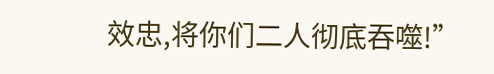效忠,将你们二人彻底吞噬!”